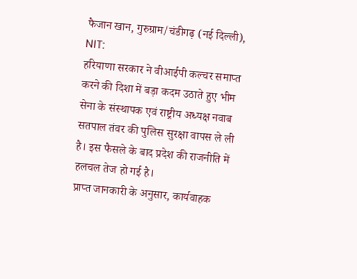फैजान खान, गुरुग्राम/चंडीगढ़ (नई दिल्ली), NIT:
हरियाणा सरकार ने वीआईपी कल्चर समाप्त करने की दिशा में बड़ा कदम उठाते हुए भीम सेना के संस्थापक एवं राष्ट्रीय अध्यक्ष नवाब सतपाल तंवर की पुलिस सुरक्षा वापस ले ली है। इस फैसले के बाद प्रदेश की राजनीति में हलचल तेज हो गई है।
प्राप्त जानकारी के अनुसार, कार्यवाहक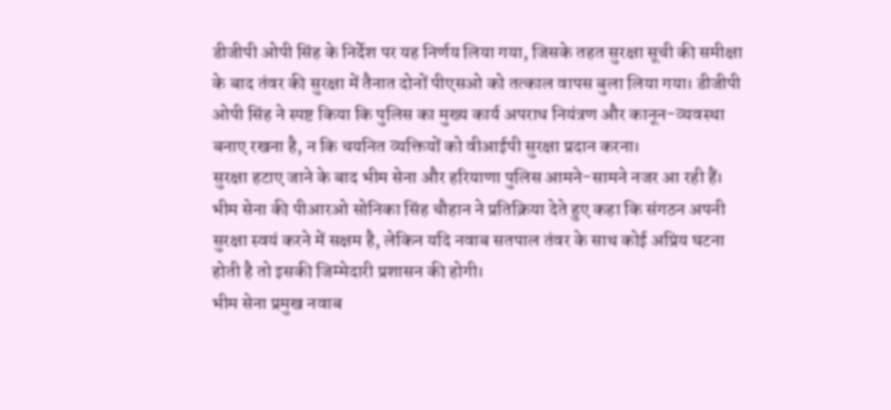डीजीपी ओपी सिंह के निर्देश पर यह निर्णय लिया गया, जिसके तहत सुरक्षा सूची की समीक्षा के बाद तंवर की सुरक्षा में तैनात दोनों पीएसओ को तत्काल वापस बुला लिया गया। डीजीपी ओपी सिंह ने स्पष्ट किया कि पुलिस का मुख्य कार्य अपराध नियंत्रण और कानून-व्यवस्था बनाए रखना है, न कि चयनित व्यक्तियों को वीआईपी सुरक्षा प्रदान करना।
सुरक्षा हटाए जाने के बाद भीम सेना और हरियाणा पुलिस आमने-सामने नजर आ रही हैं। भीम सेना की पीआरओ सोनिका सिंह चौहान ने प्रतिक्रिया देते हुए कहा कि संगठन अपनी सुरक्षा स्वयं करने में सक्षम है, लेकिन यदि नवाब सतपाल तंवर के साथ कोई अप्रिय घटना होती है तो इसकी जिम्मेदारी प्रशासन की होगी।
भीम सेना प्रमुख नवाब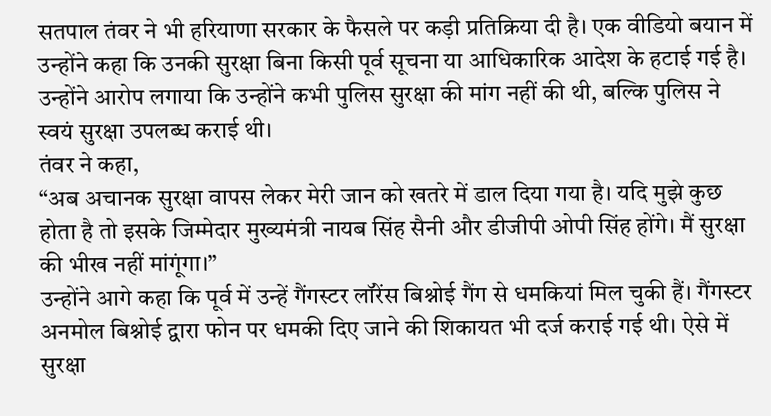सतपाल तंवर ने भी हरियाणा सरकार के फैसले पर कड़ी प्रतिक्रिया दी है। एक वीडियो बयान में उन्होंने कहा कि उनकी सुरक्षा बिना किसी पूर्व सूचना या आधिकारिक आदेश के हटाई गई है। उन्होंने आरोप लगाया कि उन्होंने कभी पुलिस सुरक्षा की मांग नहीं की थी, बल्कि पुलिस ने स्वयं सुरक्षा उपलब्ध कराई थी।
तंवर ने कहा,
“अब अचानक सुरक्षा वापस लेकर मेरी जान को खतरे में डाल दिया गया है। यदि मुझे कुछ होता है तो इसके जिम्मेदार मुख्यमंत्री नायब सिंह सैनी और डीजीपी ओपी सिंह होंगे। मैं सुरक्षा की भीख नहीं मांगूंगा।”
उन्होंने आगे कहा कि पूर्व में उन्हें गैंगस्टर लॉरेंस बिश्नोई गैंग से धमकियां मिल चुकी हैं। गैंगस्टर अनमोल बिश्नोई द्वारा फोन पर धमकी दिए जाने की शिकायत भी दर्ज कराई गई थी। ऐसे में सुरक्षा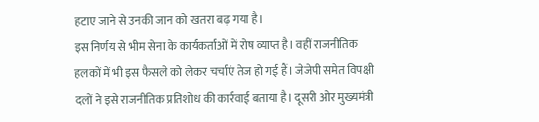हटाए जाने से उनकी जान को खतरा बढ़ गया है।
इस निर्णय से भीम सेना के कार्यकर्ताओं में रोष व्याप्त है। वहीं राजनीतिक हलकों में भी इस फैसले को लेकर चर्चाएं तेज हो गई हैं। जेजेपी समेत विपक्षी दलों ने इसे राजनीतिक प्रतिशोध की कार्रवाई बताया है। दूसरी ओर मुख्यमंत्री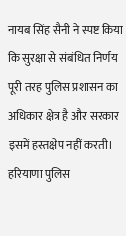नायब सिंह सैनी ने स्पष्ट किया कि सुरक्षा से संबंधित निर्णय पूरी तरह पुलिस प्रशासन का अधिकार क्षेत्र है और सरकार इसमें हस्तक्षेप नहीं करती।
हरियाणा पुलिस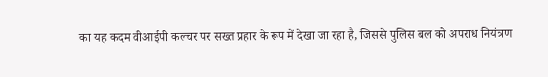का यह कदम वीआईपी कल्चर पर सख्त प्रहार के रूप में देखा जा रहा है, जिससे पुलिस बल को अपराध नियंत्रण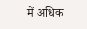में अधिक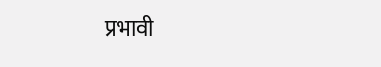प्रभावी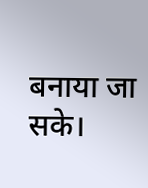बनाया जा सके।